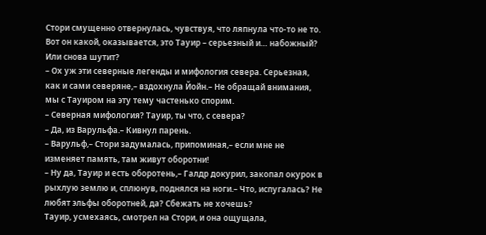Стори смущенно отвернулась, чувствуя, что ляпнула что-то не то. Вот он какой, оказывается, это Тауир – серьезный и… набожный? Или снова шутит?
– Ох уж эти северные легенды и мифология севера. Серьезная, как и сами северяне,– вздохнула Йойн.– Не обращай внимания, мы с Тауиром на эту тему частенько спорим.
– Северная мифология? Тауир, ты что, с севера?
– Да, из Варульфа.– Кивнул парень.
– Варульф,– Стори задумалась, припоминая,– если мне не изменяет память, там живут оборотни!
– Ну да, Тауир и есть оборотень,– Галдр докурил, закопал окурок в рыхлую землю и, сплюнув, поднялся на ноги.– Что, испугалась? Не любят эльфы оборотней, да? Сбежать не хочешь?
Тауир, усмехаясь, смотрел на Стори, и она ощущала,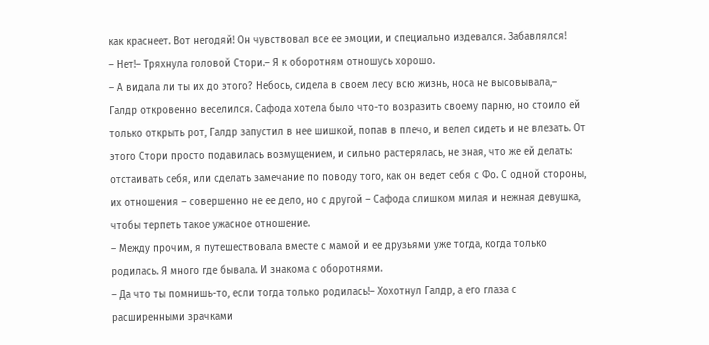как краснеет. Вот негодяй! Он чувствовал все ее эмоции, и специально издевался. Забавлялся!
– Нет!– Тряхнула головой Стори.– Я к оборотням отношусь хорошо.
– А видала ли ты их до этого? Небось, сидела в своем лесу всю жизнь, носа не высовывала,– Галдр откровенно веселился. Сафода хотела было что-то возразить своему парню, но стоило ей только открыть рот, Галдр запустил в нее шишкой, попав в плечо, и велел сидеть и не влезать. От этого Стори просто подавилась возмущением, и сильно растерялась, не зная, что же ей делать: отстаивать себя, или сделать замечание по поводу того, как он ведет себя с Фо. С одной стороны, их отношения – совершенно не ее дело, но с другой – Сафода слишком милая и нежная девушка, чтобы терпеть такое ужасное отношение.
– Между прочим, я путешествовала вместе с мамой и ее друзьями уже тогда, когда только родилась. Я много где бывала. И знакома с оборотнями.
– Да что ты помнишь-то, если тогда только родилась!– Хохотнул Галдр, а его глаза с расширенными зрачками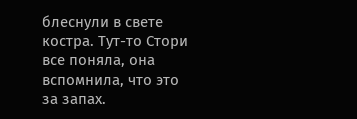блеснули в свете костра. Тут-то Стори все поняла, она вспомнила, что это за запах.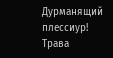Дурманящий плессиур! Трава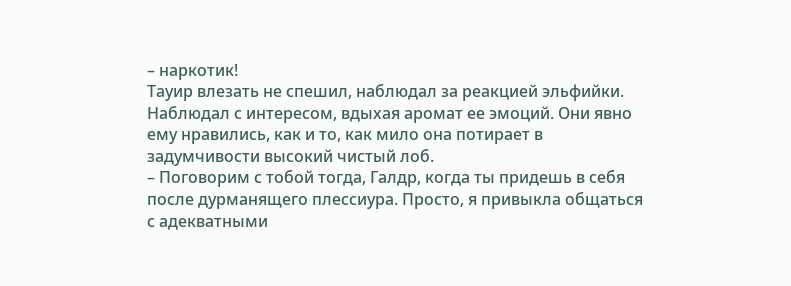– наркотик!
Тауир влезать не спешил, наблюдал за реакцией эльфийки. Наблюдал с интересом, вдыхая аромат ее эмоций. Они явно ему нравились, как и то, как мило она потирает в задумчивости высокий чистый лоб.
– Поговорим с тобой тогда, Галдр, когда ты придешь в себя после дурманящего плессиура. Просто, я привыкла общаться с адекватными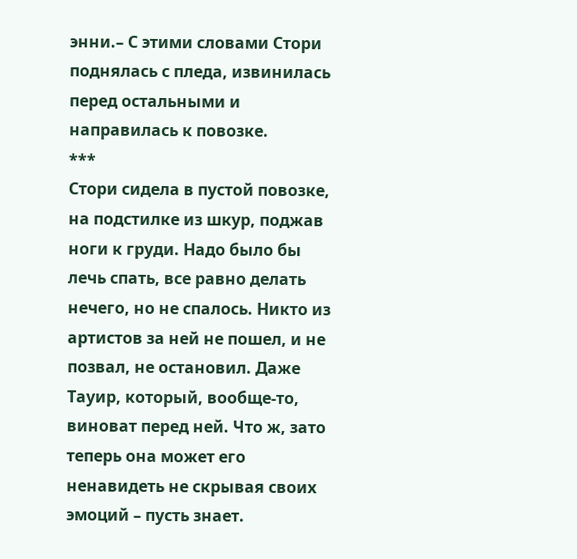энни.– С этими словами Стори поднялась с пледа, извинилась перед остальными и направилась к повозке.
***
Стори сидела в пустой повозке, на подстилке из шкур, поджав ноги к груди. Надо было бы лечь спать, все равно делать нечего, но не спалось. Никто из артистов за ней не пошел, и не позвал, не остановил. Даже Тауир, который, вообще-то, виноват перед ней. Что ж, зато теперь она может его ненавидеть не скрывая своих эмоций – пусть знает.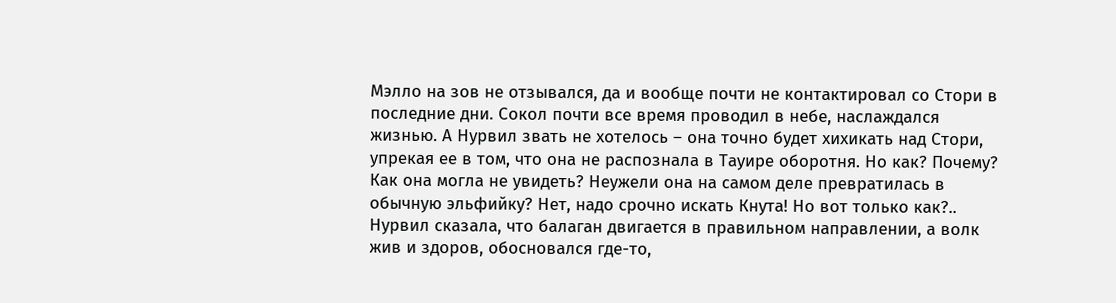Мэлло на зов не отзывался, да и вообще почти не контактировал со Стори в последние дни. Сокол почти все время проводил в небе, наслаждался жизнью. А Нурвил звать не хотелось – она точно будет хихикать над Стори, упрекая ее в том, что она не распознала в Тауире оборотня. Но как? Почему? Как она могла не увидеть? Неужели она на самом деле превратилась в обычную эльфийку? Нет, надо срочно искать Кнута! Но вот только как?.. Нурвил сказала, что балаган двигается в правильном направлении, а волк жив и здоров, обосновался где-то,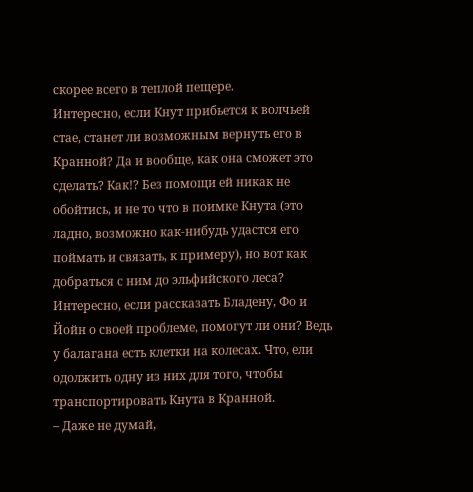скорее всего в теплой пещере.
Интересно, если Кнут прибьется к волчьей стае, станет ли возможным вернуть его в Кранной? Да и вообще, как она сможет это сделать? Как!? Без помощи ей никак не обойтись, и не то что в поимке Кнута (это ладно, возможно как-нибудь удастся его поймать и связать, к примеру), но вот как добраться с ним до эльфийского леса?
Интересно, если рассказать Бладену, Фо и Йойн о своей проблеме, помогут ли они? Ведь у балагана есть клетки на колесах. Что, ели одолжить одну из них для того, чтобы транспортировать Кнута в Кранной.
– Даже не думай,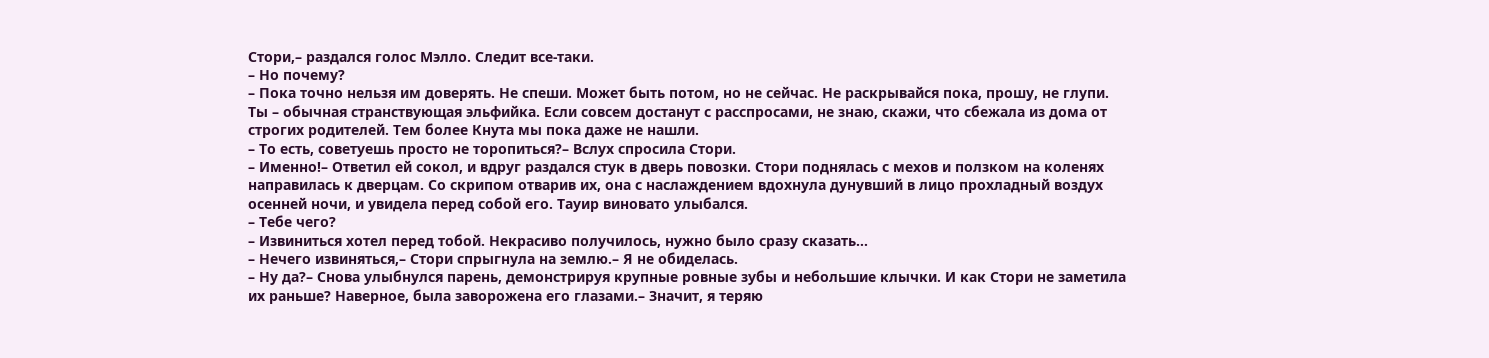Стори,– раздался голос Мэлло. Следит все-таки.
– Но почему?
– Пока точно нельзя им доверять. Не спеши. Может быть потом, но не сейчас. Не раскрывайся пока, прошу, не глупи. Ты – обычная странствующая эльфийка. Если совсем достанут с расспросами, не знаю, скажи, что сбежала из дома от строгих родителей. Тем более Кнута мы пока даже не нашли.
– То есть, советуешь просто не торопиться?– Вслух спросила Стори.
– Именно!– Ответил ей сокол, и вдруг раздался стук в дверь повозки. Стори поднялась с мехов и ползком на коленях направилась к дверцам. Со скрипом отварив их, она с наслаждением вдохнула дунувший в лицо прохладный воздух осенней ночи, и увидела перед собой его. Тауир виновато улыбался.
– Тебе чего?
– Извиниться хотел перед тобой. Некрасиво получилось, нужно было сразу сказать…
– Нечего извиняться,– Стори спрыгнула на землю.– Я не обиделась.
– Ну да?– Снова улыбнулся парень, демонстрируя крупные ровные зубы и небольшие клычки. И как Стори не заметила их раньше? Наверное, была заворожена его глазами.– Значит, я теряю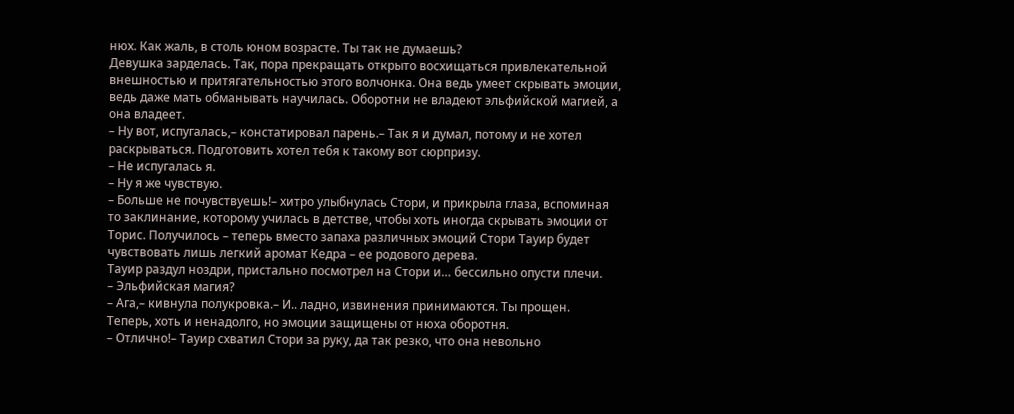нюх. Как жаль, в столь юном возрасте. Ты так не думаешь?
Девушка зарделась. Так, пора прекращать открыто восхищаться привлекательной внешностью и притягательностью этого волчонка. Она ведь умеет скрывать эмоции, ведь даже мать обманывать научилась. Оборотни не владеют эльфийской магией, а она владеет.
– Ну вот, испугалась,– констатировал парень.– Так я и думал, потому и не хотел раскрываться. Подготовить хотел тебя к такому вот сюрпризу.
– Не испугалась я.
– Ну я же чувствую.
– Больше не почувствуешь!– хитро улыбнулась Стори, и прикрыла глаза, вспоминая то заклинание, которому училась в детстве, чтобы хоть иногда скрывать эмоции от Торис. Получилось – теперь вместо запаха различных эмоций Стори Тауир будет чувствовать лишь легкий аромат Кедра – ее родового дерева.
Тауир раздул ноздри, пристально посмотрел на Стори и… бессильно опусти плечи.
– Эльфийская магия?
– Ага,– кивнула полукровка.– И.. ладно, извинения принимаются. Ты прощен.
Теперь, хоть и ненадолго, но эмоции защищены от нюха оборотня.
– Отлично!– Тауир схватил Стори за руку, да так резко, что она невольно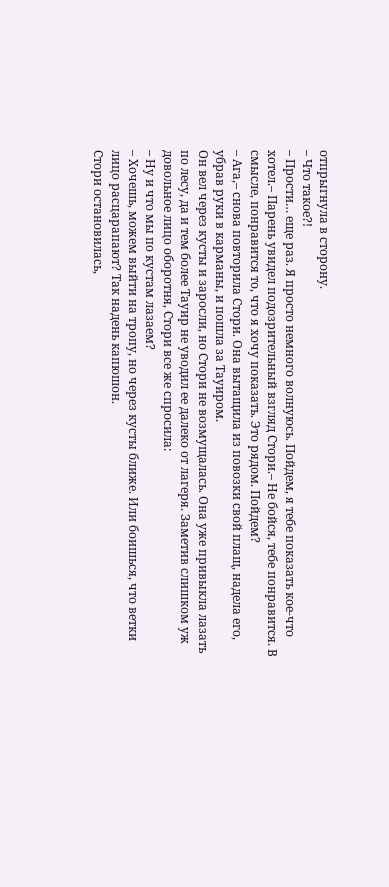отпрыгнула в сторону.
– Что такое?!
– Прости… еще раз. Я просто немного волнуюсь. Пойдем, я тебе показать кое-что хотел.– Парень увидел подозрительный взгляд Стори.– Не бойся, тебе понравится. В смысле, понравится то, что я хочу показать. Это рядом. Пойдем?
– Ага,– снова повторила Стори. Она вытащила из повозки свой плащ, надела его, убрав руки в карманы, и пошла за Тауиром.
Он вел через кусты и заросли, но Стори не возмущалась. Она уже привыкла лазать по лесу, да и тем более Тауир не уводил ее далеко от лагеря. Заметив слишком уж довольное лицо оборотня, Стори все же спросила:
– Ну и что мы по кустам лазаем?
– Хочешь, можем выйти на тропу, но через кусты ближе. Или боишься, что ветки лицо расцарапают? Так надень капюшон.
Стори остановилась,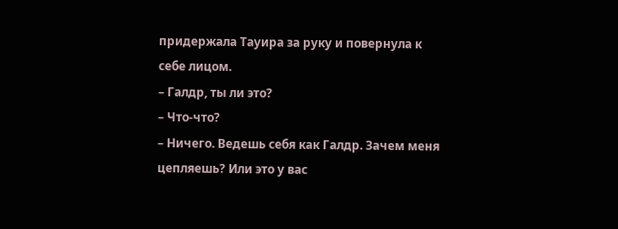придержала Тауира за руку и повернула к себе лицом.
– Галдр, ты ли это?
– Что-что?
– Ничего. Ведешь себя как Галдр. Зачем меня цепляешь? Или это у вас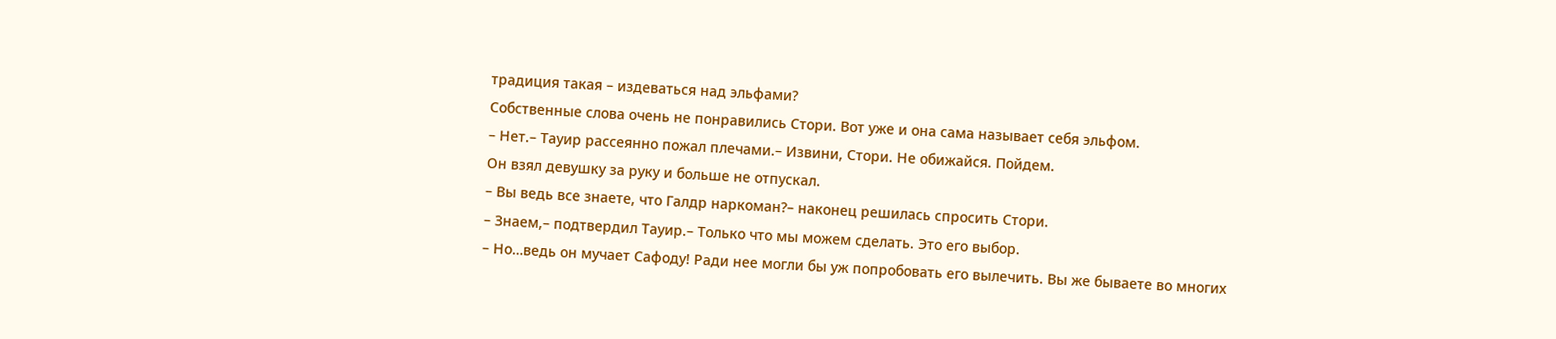традиция такая – издеваться над эльфами?
Собственные слова очень не понравились Стори. Вот уже и она сама называет себя эльфом.
– Нет.– Тауир рассеянно пожал плечами.– Извини, Стори. Не обижайся. Пойдем.
Он взял девушку за руку и больше не отпускал.
– Вы ведь все знаете, что Галдр наркоман?– наконец решилась спросить Стори.
– Знаем,– подтвердил Тауир.– Только что мы можем сделать. Это его выбор.
– Но…ведь он мучает Сафоду! Ради нее могли бы уж попробовать его вылечить. Вы же бываете во многих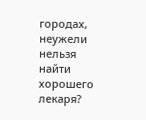городах, неужели нельзя найти хорошего лекаря?